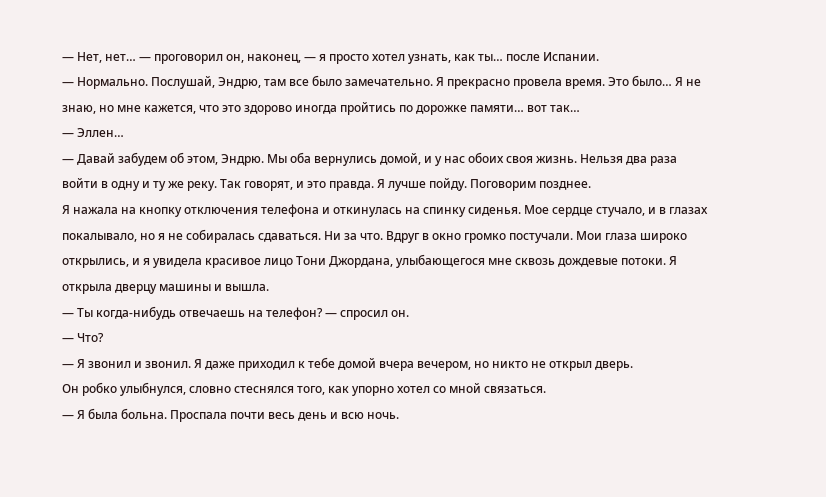— Нет, нет… — проговорил он, наконец, — я просто хотел узнать, как ты… после Испании.
— Нормально. Послушай, Эндрю, там все было замечательно. Я прекрасно провела время. Это было… Я не знаю, но мне кажется, что это здорово иногда пройтись по дорожке памяти… вот так…
— Эллен…
— Давай забудем об этом, Эндрю. Мы оба вернулись домой, и у нас обоих своя жизнь. Нельзя два раза войти в одну и ту же реку. Так говорят, и это правда. Я лучше пойду. Поговорим позднее.
Я нажала на кнопку отключения телефона и откинулась на спинку сиденья. Мое сердце стучало, и в глазах покалывало, но я не собиралась сдаваться. Ни за что. Вдруг в окно громко постучали. Мои глаза широко открылись, и я увидела красивое лицо Тони Джордана, улыбающегося мне сквозь дождевые потоки. Я открыла дверцу машины и вышла.
— Ты когда-нибудь отвечаешь на телефон? — спросил он.
— Что?
— Я звонил и звонил. Я даже приходил к тебе домой вчера вечером, но никто не открыл дверь.
Он робко улыбнулся, словно стеснялся того, как упорно хотел со мной связаться.
— Я была больна. Проспала почти весь день и всю ночь.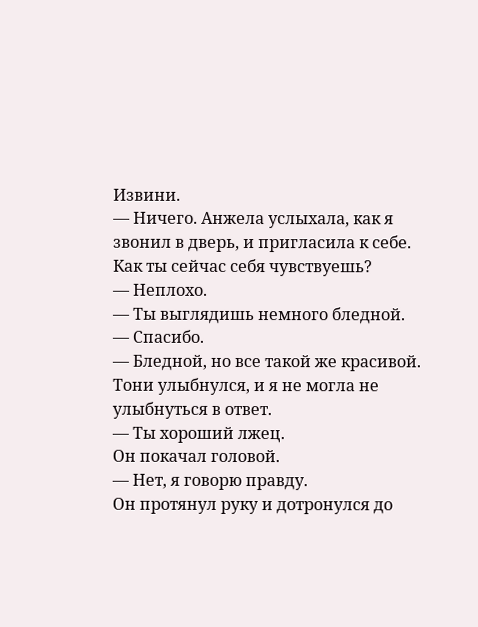Извини.
— Ничего. Анжела услыхала, как я звонил в дверь, и пригласила к себе. Как ты сейчас себя чувствуешь?
— Неплохо.
— Ты выглядишь немного бледной.
— Спасибо.
— Бледной, но все такой же красивой.
Тони улыбнулся, и я не могла не улыбнуться в ответ.
— Ты хороший лжец.
Он покачал головой.
— Нет, я говорю правду.
Он протянул руку и дотронулся до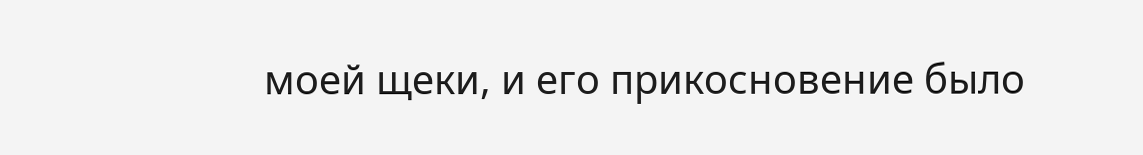моей щеки, и его прикосновение было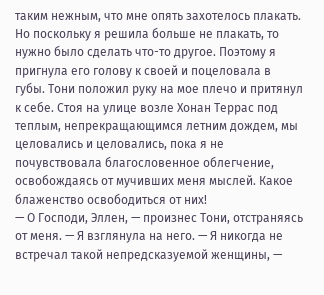таким нежным, что мне опять захотелось плакать. Но поскольку я решила больше не плакать, то нужно было сделать что-то другое. Поэтому я пригнула его голову к своей и поцеловала в губы. Тони положил руку на мое плечо и притянул к себе. Стоя на улице возле Хонан Террас под теплым, непрекращающимся летним дождем, мы целовались и целовались, пока я не почувствовала благословенное облегчение, освобождаясь от мучивших меня мыслей. Какое блаженство освободиться от них!
— О Господи, Эллен, — произнес Тони, отстраняясь от меня. — Я взглянула на него. — Я никогда не встречал такой непредсказуемой женщины, —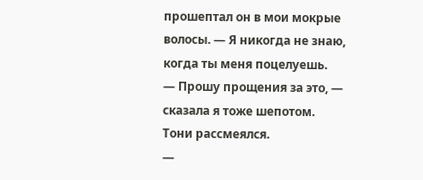прошептал он в мои мокрые волосы. — Я никогда не знаю, когда ты меня поцелуешь.
— Прошу прощения за это, — сказала я тоже шепотом.
Тони рассмеялся.
—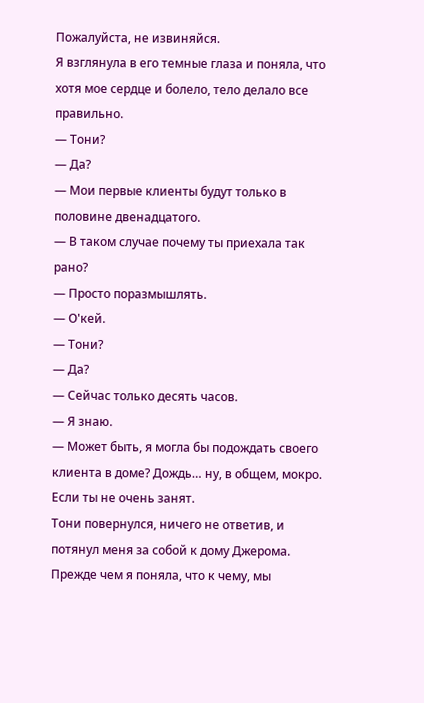Пожалуйста, не извиняйся.
Я взглянула в его темные глаза и поняла, что хотя мое сердце и болело, тело делало все правильно.
— Тони?
— Да?
— Мои первые клиенты будут только в половине двенадцатого.
— В таком случае почему ты приехала так рано?
— Просто поразмышлять.
— О'кей.
— Тони?
— Да?
— Сейчас только десять часов.
— Я знаю.
— Может быть, я могла бы подождать своего клиента в доме? Дождь… ну, в общем, мокро. Если ты не очень занят.
Тони повернулся, ничего не ответив, и потянул меня за собой к дому Джерома. Прежде чем я поняла, что к чему, мы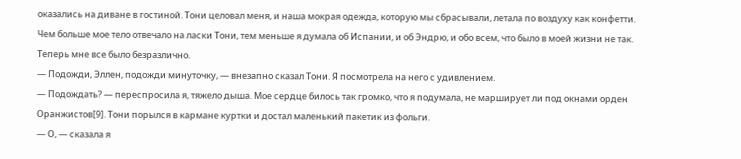оказались на диване в гостиной. Тони целовал меня, и наша мокрая одежда, которую мы сбрасывали, летала по воздуху как конфетти. Чем больше мое тело отвечало на ласки Тони, тем меньше я думала об Испании, и об Эндрю, и обо всем, что было в моей жизни не так. Теперь мне все было безразлично.
— Подожди, Эллен, подожди минуточку, — внезапно сказал Тони. Я посмотрела на него с удивлением.
— Подождать? — переспросила я, тяжело дыша. Мое сердце билось так громко, что я подумала, не марширует ли под окнами орден Оранжистов[9]. Тони порылся в кармане куртки и достал маленький пакетик из фольги.
— О, — сказала я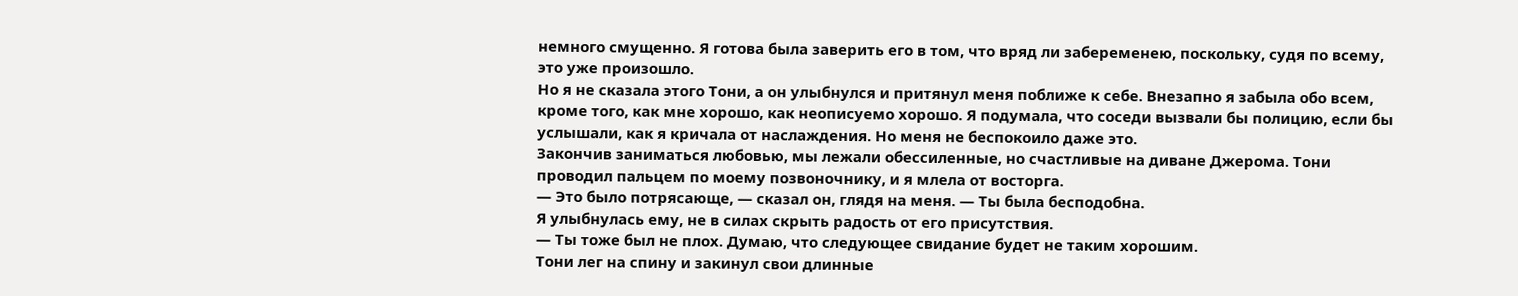немного смущенно. Я готова была заверить его в том, что вряд ли забеременею, поскольку, судя по всему, это уже произошло.
Но я не сказала этого Тони, а он улыбнулся и притянул меня поближе к себе. Внезапно я забыла обо всем, кроме того, как мне хорошо, как неописуемо хорошо. Я подумала, что соседи вызвали бы полицию, если бы услышали, как я кричала от наслаждения. Но меня не беспокоило даже это.
Закончив заниматься любовью, мы лежали обессиленные, но счастливые на диване Джерома. Тони проводил пальцем по моему позвоночнику, и я млела от восторга.
— Это было потрясающе, — сказал он, глядя на меня. — Ты была бесподобна.
Я улыбнулась ему, не в силах скрыть радость от его присутствия.
— Ты тоже был не плох. Думаю, что следующее свидание будет не таким хорошим.
Тони лег на спину и закинул свои длинные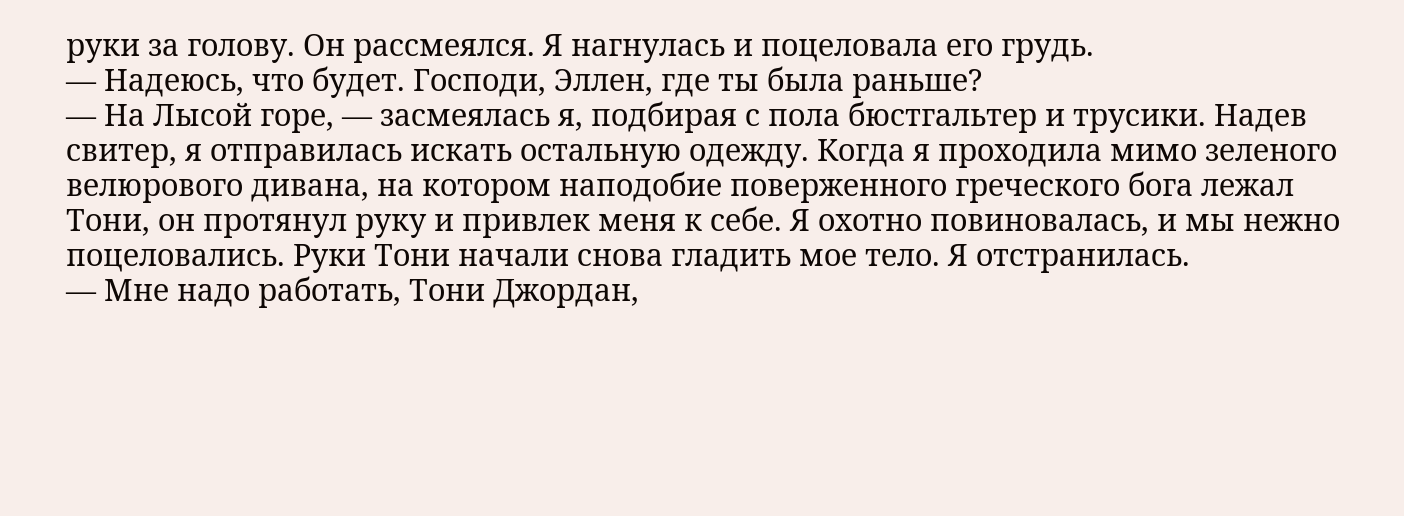руки за голову. Он рассмеялся. Я нагнулась и поцеловала его грудь.
— Надеюсь, что будет. Господи, Эллен, где ты была раньше?
— На Лысой горе, — засмеялась я, подбирая с пола бюстгальтер и трусики. Надев свитер, я отправилась искать остальную одежду. Когда я проходила мимо зеленого велюрового дивана, на котором наподобие поверженного греческого бога лежал Тони, он протянул руку и привлек меня к себе. Я охотно повиновалась, и мы нежно поцеловались. Руки Тони начали снова гладить мое тело. Я отстранилась.
— Мне надо работать, Тони Джордан,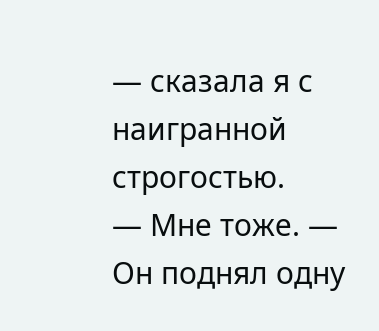— сказала я с наигранной строгостью.
— Мне тоже. — Он поднял одну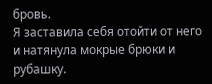бровь.
Я заставила себя отойти от него и натянула мокрые брюки и рубашку.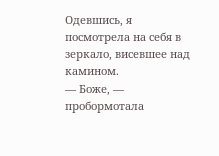Одевшись, я посмотрела на себя в зеркало, висевшее над камином.
— Боже, — пробормотала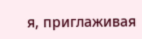я, приглаживая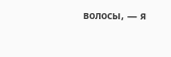волосы, — я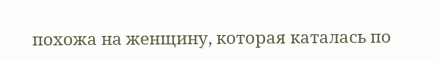похожа на женщину, которая каталась по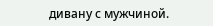дивану с мужчиной.